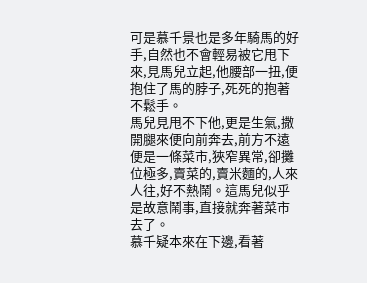可是慕千景也是多年騎馬的好手,自然也不會輕易被它甩下來,見馬兒立起,他腰部一扭,便抱住了馬的脖子,死死的抱著不鬆手。
馬兒見甩不下他,更是生氣,撒開腿來便向前奔去,前方不遠便是一條菜市,狹窄異常,卻攤位極多,賣菜的,賣米麵的,人來人往,好不熱鬧。這馬兒似乎是故意鬧事,直接就奔著菜市去了。
慕千疑本來在下邊,看著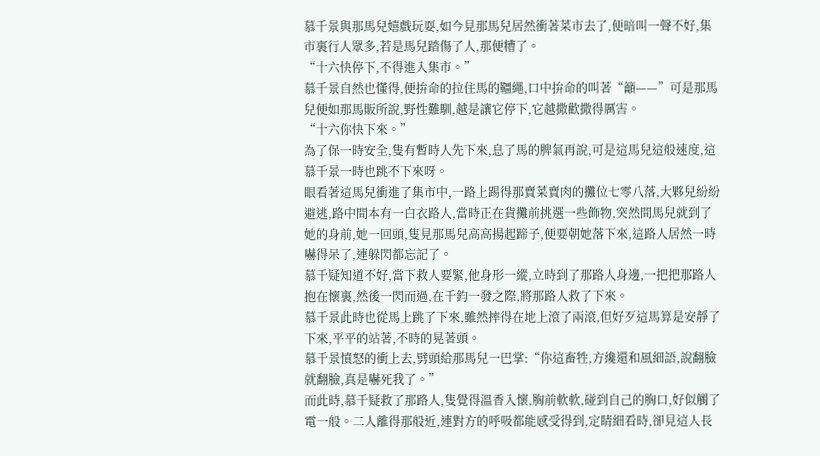慕千景與那馬兒嬉戲玩耍,如今見那馬兒居然衝著菜市去了,便暗叫一聲不好,集市裏行人眾多,若是馬兒踏傷了人,那便糟了。
“十六快停下,不得進入集市。”
慕千景自然也懂得,便拚命的拉住馬的韁繩,口中拚命的叫著“籲——”可是那馬兒便如那馬販所說,野性難馴,越是讓它停下,它越撒歡撒得厲害。
“十六你快下來。”
為了保一時安全,隻有暫時人先下來,息了馬的脾氣再說,可是這馬兒這般速度,這慕千景一時也跳不下來呀。
眼看著這馬兒衝進了集市中,一路上踢得那賣菜賣肉的攤位七零八落,大夥兒紛紛避逃,路中間本有一白衣路人,當時正在貨攤前挑選一些飾物,突然間馬兒就到了她的身前,她一回頭,隻見那馬兒高高揚起蹄子,便要朝她落下來,這路人居然一時嚇得呆了,連躲閃都忘記了。
慕千疑知道不好,當下救人要緊,他身形一縱,立時到了那路人身邊,一把把那路人抱在懷裏,然後一閃而過,在千鈞一發之際,將那路人救了下來。
慕千景此時也從馬上跳了下來,雖然摔得在地上滾了兩滾,但好歹這馬算是安靜了下來,平平的站著,不時的晃著頭。
慕千景憤怒的衝上去,劈頭給那馬兒一巴掌:“你這畜牲,方纔還和風細語,說翻臉就翻臉,真是嚇死我了。”
而此時,慕千疑救了那路人,隻覺得溫香入懷,胸前軟軟,碰到自己的胸口,好似觸了電一般。二人離得那般近,連對方的呼吸都能感受得到,定睛細看時,卻見這人長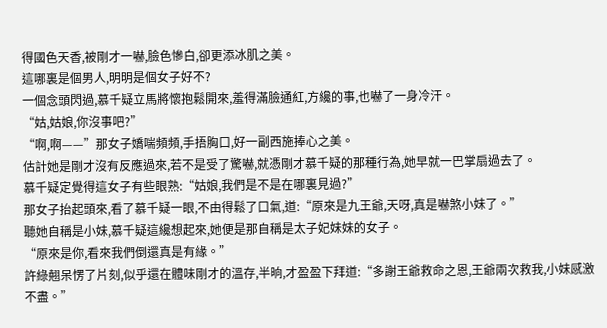得國色天香,被剛才一嚇,臉色慘白,卻更添冰肌之美。
這哪裏是個男人,明明是個女子好不?
一個念頭閃過,慕千疑立馬將懷抱鬆開來,羞得滿臉通紅,方纔的事,也嚇了一身冷汗。
“姑,姑娘,你沒事吧?”
“啊,啊——”那女子嬌喘頻頻,手捂胸口,好一副西施捧心之美。
估計她是剛才沒有反應過來,若不是受了驚嚇,就憑剛才慕千疑的那種行為,她早就一巴掌扇過去了。
慕千疑定覺得這女子有些眼熟:“姑娘,我們是不是在哪裏見過?”
那女子抬起頭來,看了慕千疑一眼,不由得鬆了口氣,道:“原來是九王爺,天呀,真是嚇煞小妹了。”
聽她自稱是小妹,慕千疑這纔想起來,她便是那自稱是太子妃妹妹的女子。
“原來是你,看來我們倒還真是有緣。”
許綠翹呆愣了片刻,似乎還在體味剛才的溫存,半晌,才盈盈下拜道:“多謝王爺救命之恩,王爺兩次救我,小妹感激不盡。”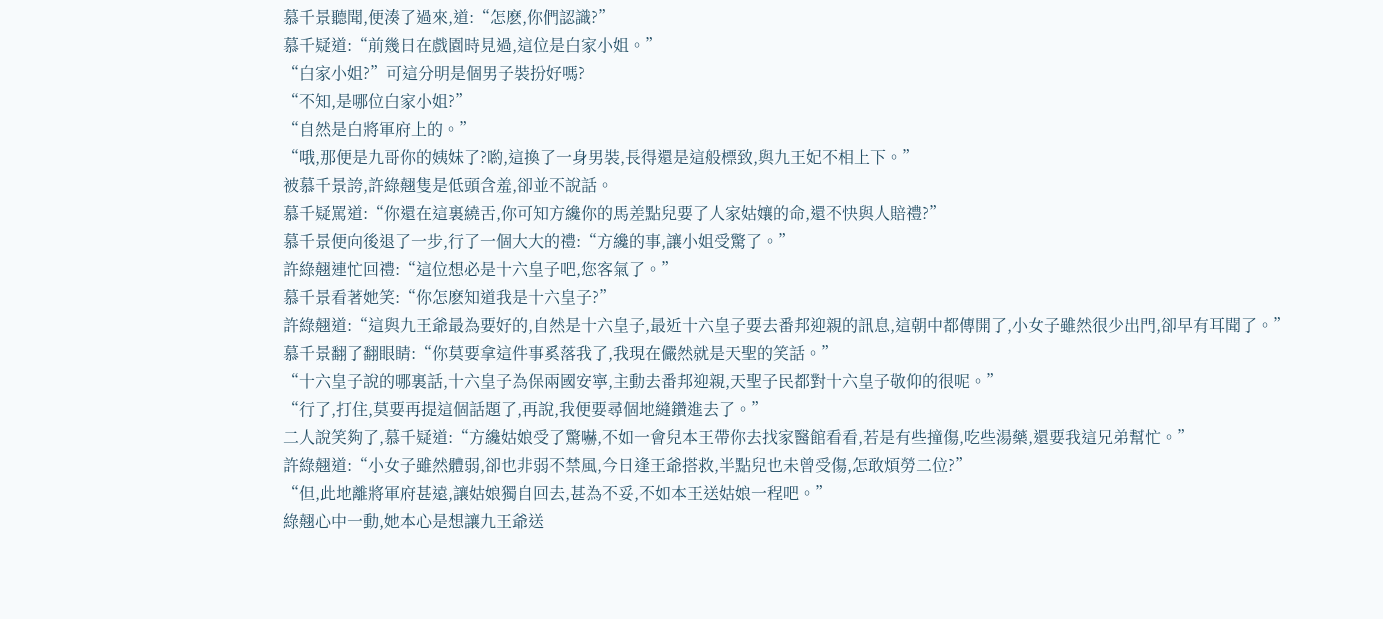慕千景聽聞,便湊了過來,道:“怎麽,你們認識?”
慕千疑道:“前幾日在戲園時見過,這位是白家小姐。”
“白家小姐?”可這分明是個男子裝扮好嗎?
“不知,是哪位白家小姐?”
“自然是白將軍府上的。”
“哦,那便是九哥你的姨妹了?喲,這換了一身男裝,長得還是這般標致,與九王妃不相上下。”
被慕千景誇,許綠翹隻是低頭含羞,卻並不說話。
慕千疑罵道:“你還在這裏繞舌,你可知方纔你的馬差點兒要了人家姑孃的命,還不快與人賠禮?”
慕千景便向後退了一步,行了一個大大的禮:“方纔的事,讓小姐受驚了。”
許綠翹連忙回禮:“這位想必是十六皇子吧,您客氣了。”
慕千景看著她笑:“你怎麽知道我是十六皇子?”
許綠翹道:“這與九王爺最為要好的,自然是十六皇子,最近十六皇子要去番邦迎親的訊息,這朝中都傳開了,小女子雖然很少出門,卻早有耳聞了。”
慕千景翻了翻眼睛:“你莫要拿這件事奚落我了,我現在儼然就是天聖的笑話。”
“十六皇子說的哪裏話,十六皇子為保兩國安寧,主動去番邦迎親,天聖子民都對十六皇子敬仰的很呢。”
“行了,打住,莫要再提這個話題了,再說,我便要尋個地縫鑽進去了。”
二人說笑夠了,慕千疑道:“方纔姑娘受了驚嚇,不如一會兒本王帶你去找家醫館看看,若是有些撞傷,吃些湯藥,還要我這兄弟幫忙。”
許綠翹道:“小女子雖然體弱,卻也非弱不禁風,今日逢王爺搭救,半點兒也未曾受傷,怎敢煩勞二位?”
“但,此地離將軍府甚遠,讓姑娘獨自回去,甚為不妥,不如本王送姑娘一程吧。”
綠翹心中一動,她本心是想讓九王爺送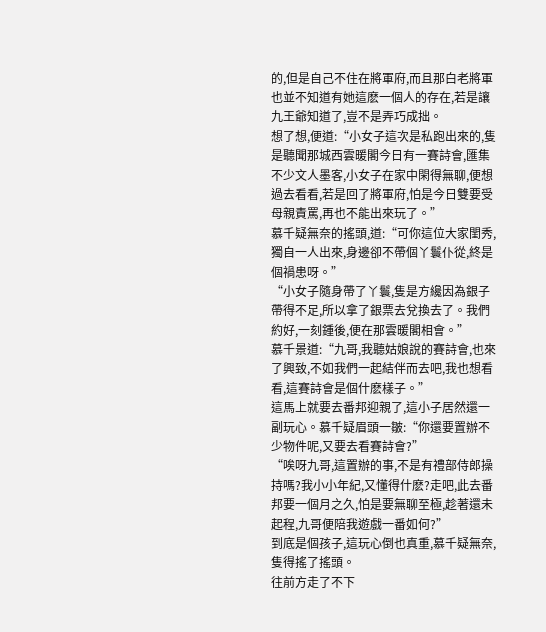的,但是自己不住在將軍府,而且那白老將軍也並不知道有她這麽一個人的存在,若是讓九王爺知道了,豈不是弄巧成拙。
想了想,便道:“小女子這次是私跑出來的,隻是聽聞那城西雲暖閣今日有一賽詩會,匯集不少文人墨客,小女子在家中閑得無聊,便想過去看看,若是回了將軍府,怕是今日雙要受母親責罵,再也不能出來玩了。”
慕千疑無奈的搖頭,道:“可你這位大家閨秀,獨自一人出來,身邊卻不帶個丫鬟仆從,終是個禍患呀。”
“小女子隨身帶了丫鬟,隻是方纔因為銀子帶得不足,所以拿了銀票去兌換去了。我們約好,一刻鍾後,便在那雲暖閣相會。”
慕千景道:“九哥,我聽姑娘說的賽詩會,也來了興致,不如我們一起結伴而去吧,我也想看看,這賽詩會是個什麽樣子。”
這馬上就要去番邦迎親了,這小子居然還一副玩心。慕千疑眉頭一皺:“你還要置辦不少物件呢,又要去看賽詩會?”
“唉呀九哥,這置辦的事,不是有禮部侍郎操持嗎?我小小年紀,又懂得什麽?走吧,此去番邦要一個月之久,怕是要無聊至極,趁著還未起程,九哥便陪我遊戲一番如何?”
到底是個孩子,這玩心倒也真重,慕千疑無奈,隻得搖了搖頭。
往前方走了不下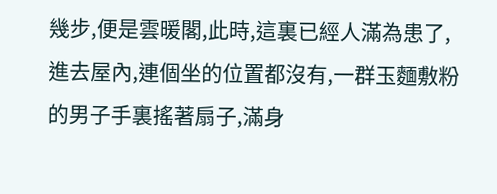幾步,便是雲暖閣,此時,這裏已經人滿為患了,進去屋內,連個坐的位置都沒有,一群玉麵敷粉的男子手裏搖著扇子,滿身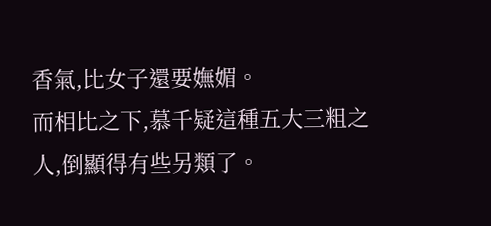香氣,比女子還要嫵媚。
而相比之下,慕千疑這種五大三粗之人,倒顯得有些另類了。